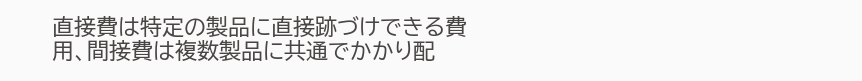直接費は特定の製品に直接跡づけできる費用、間接費は複数製品に共通でかかり配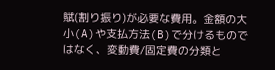賦(割り振り)が必要な費用。金額の大小(A)や支払方法(B)で分けるものではなく、変動費/固定費の分類と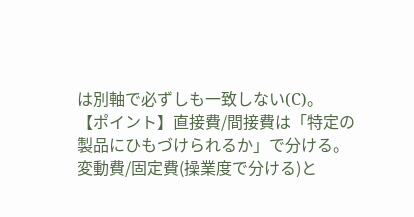は別軸で必ずしも一致しない(C)。
【ポイント】直接費/間接費は「特定の製品にひもづけられるか」で分ける。変動費/固定費(操業度で分ける)と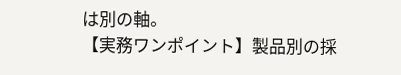は別の軸。
【実務ワンポイント】製品別の採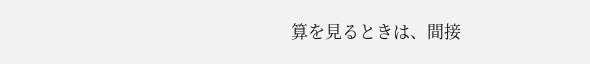算を見るときは、間接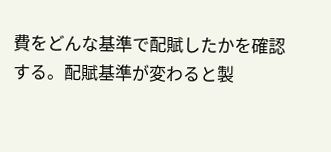費をどんな基準で配賦したかを確認する。配賦基準が変わると製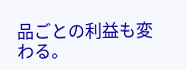品ごとの利益も変わる。